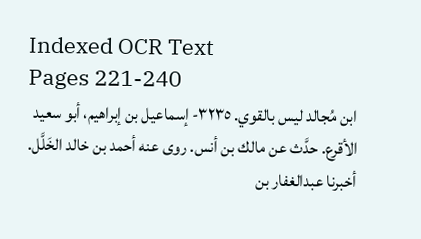Indexed OCR Text
Pages 221-240
ابن مُجالد ليس بالقوي. ٣٢٣٥- إسماعيل بن إبراهيم، أبو سعيد الأقرع. حدَّث عن مالك بن أنس. روى عنه أحمد بن خالد الخَلَّل. أخبرنا عبدالغفار بن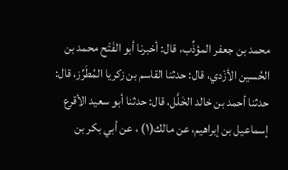محمد بن جعفر المؤذِّب، قال: أخبرنا أبو الفَتْح محمد بن الحُسين الأزْدي، قال: حدثنا القاسم بن زكريا المُطَرِّز، قال: حدثنا أحمد بن خالد الخَلَّل، قال: حدثنا أبو سعيد الأقرع إسماعيل بن إبراهيم، عن مالك(١) ، عن أبي بكر بن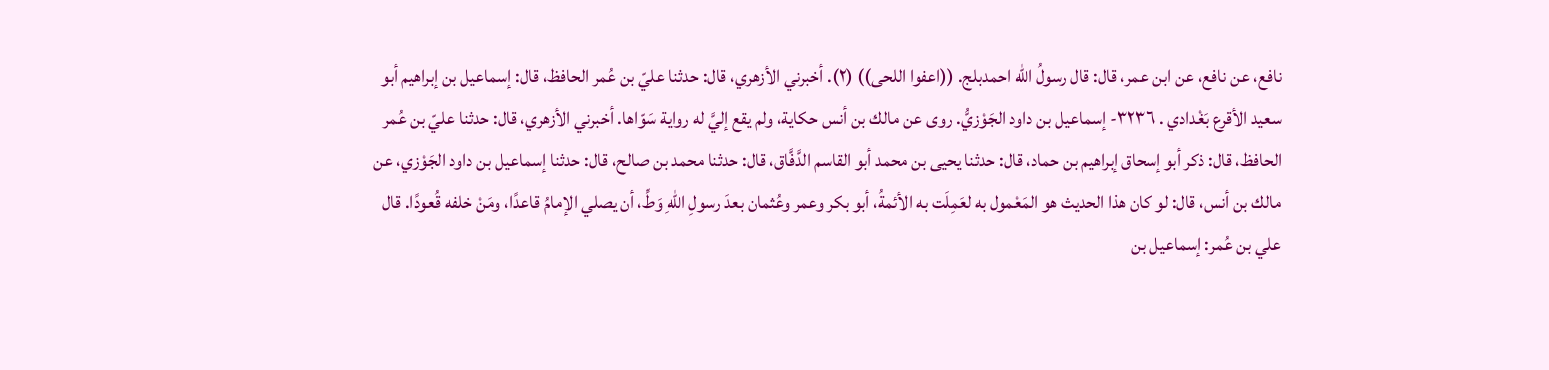نافع، عن نافع، عن ابن عمر، قال: قال رسولُ الله احمدبلج. ((اعفوا اللحى)) (٢). أخبرني الأزهري، قال: حدثنا عليّ بن عُمر الحافظ، قال: إسماعيل بن إبراهيم أبو سعيد الأقرع بَغْدادي . ٣٢٣٦- إسماعيل بن داود الجَوْزيُّ. روى عن مالك بن أنس حكاية، ولم يقع إليَّ له رواية سَوّاها. أخبرني الأزهري، قال: حدثنا عليّ بن عُمر الحافظ، قال: ذكر أبو إسحاق إبراهيم بن حماد، قال: حدثنا يحيى بن محمد أبو القاسم الدَّفَّاق، قال: حدثنا محمد بن صالح، قال: حدثنا إسماعيل بن داود الجَوْزي، عن مالك بن أنس، قال: لو كان هذا الحديث هو المَعْمول به لعَمِلَت به الأئمةُ، أبو بكر وعمر وعُثمان بعدَ رسولِ اللهِ وَطِّ، أن يصلي الإمامُ قاعدًا، ومَنْ خلفه قُعودًا. قال علي بن عُمر: إسماعيل بن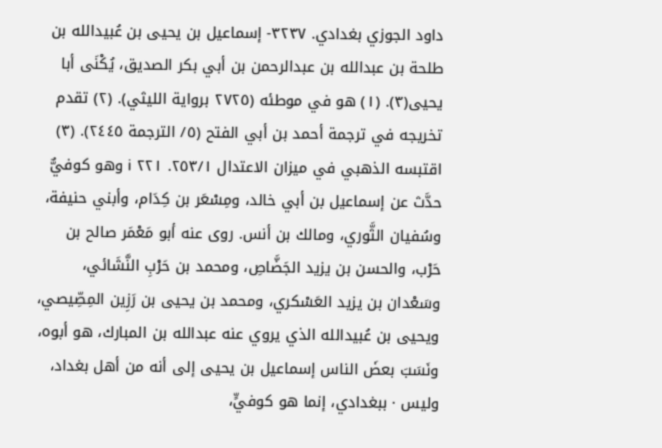داود الجوزي بغدادي. ٣٢٣٧- إسماعيل بن يحيى بن عُبيدالله بن طلحة بن عبدالله بن عبدالرحمن بن أبي بكر الصديق، يُكْنَى أبا يحيى(٣). (١) هو في موطئه (٢٧٢٥ برواية الليثي). (٢) تقدم تخريجه في ترجمة أحمد بن أبي الفتح (٥/ الترجمة ٢٤٤٥). (٣) اقتبسه الذهبي في ميزان الاعتدال ٢٥٣/١. ٢٢١ i وهو كوفيٌّ حدَّث عن إسماعيل بن أبي خالد، ومِسْعَر بن كِدَام، وأبني حنيفة، وسُفيان الثَّوري، ومالك بن أنس. روى عنه أبو مَعْمَر صالح بن حَرْب، والحسن بن يزيد الجَضَّاصِ، ومحمد بن حَرْبِ النَّشَائي، وسَعْدان بن يزيد العَسْكري، ومحمد بن يحيى بن رَزِين المِصِّيصي، ويحيى بن عُبيدالله الذي يروي عنه عبدالله بن المبارك، هو أبوه، ونَسَبَ بعضَ الناس إسماعيل بن يحيى إلى أنه من أهل بغداد، وليس · ببغدادي، إنما هو كوفيٍّ،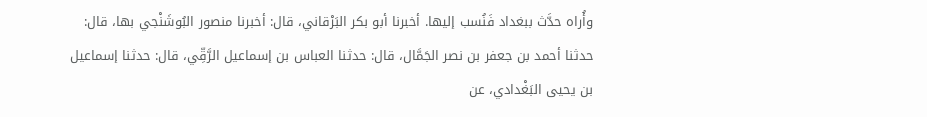وأُراه حدَّث ببغداد فَنُسب إليها. أخبرنا أبو بكر البَرْقاني، قال: أخبرنا منصور البُوشَنْجي بها، قال: حدثنا أحمد بن جعفر بن نصر الجَمَّال، قال: حدثنا العباس بن إسماعيل الرَّقِّي، قال: حدثنا إسماعيل بن يحيى البَغْدادي، عن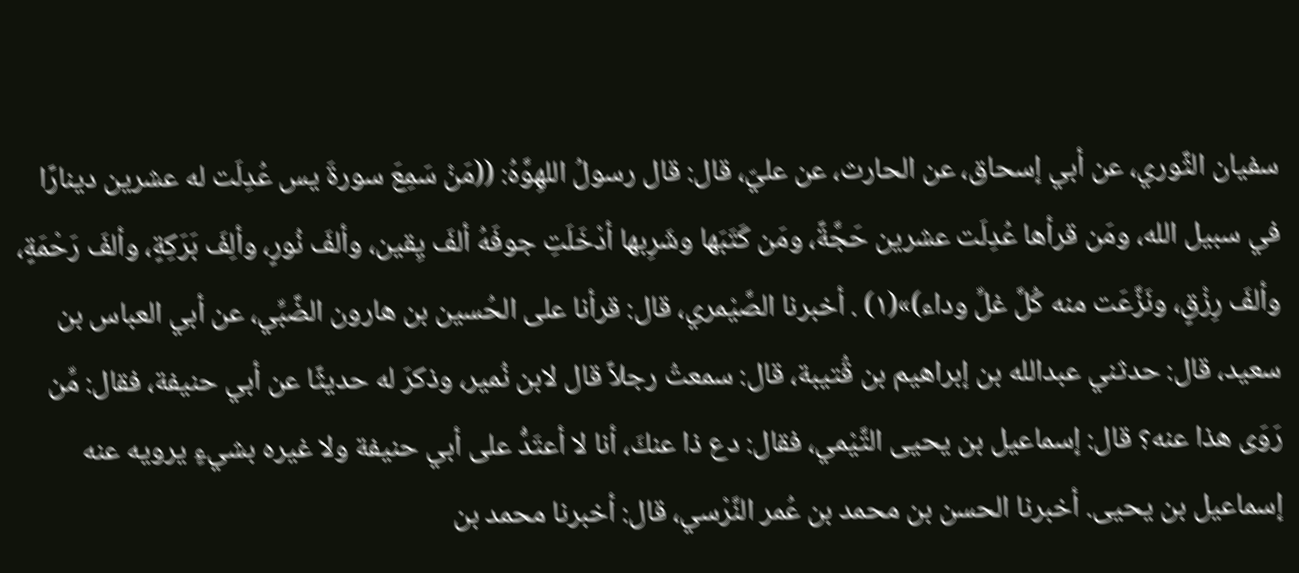سفيان الثَّوري، عن أبي إسحاق، عن الحارث، عن عليّ، قال: قال رسولُ اللهِوَّهُ: ((مَنْ سَمِعَ سورةَ يس عُدِلَت له عشرين دينارًا في سبيل الله، ومَن قرأها عُدِلَت عشرين حَجَّةً، ومَن كَتَبَها وشَرِبها أدْخَلَتِ جوفَهُ ألفَ يِقين، وألفَ نُورٍ، وألِفَ بَرَكِةٍ، وألفَ رَحْمَةٍ، وألفَ رِزْقٍ، ونَزَّعَت منه كُلَّ غلِّ وداء)»(١) . أخبرنا الصَّيْمري، قال: قرأنا على الحُسين بن هارون الضَّبِّي، عن أبي العباس بن سعيد، قال: حدثني عبدالله بن إبراهيم بن قُتيبة، قال: سمعتُ رجلاً قال لابن نُمير، وذكرَ له حديثًا عن أبي حنيفة، فقال: مِّن رَوَى هذا عنه؟ قال: إسماعيل بن يحيى التَّيْمي، فقال: دع ذا عنكَ، أنا لا أعتَدُّ على أبي حنيفة ولا غيره بشيءٍ يرويه عنه إسماعيل بن يحيى. أخبرنا الحسن بن محمد بن عُمر النَّرْسي، قال: أخبرنا محمد بن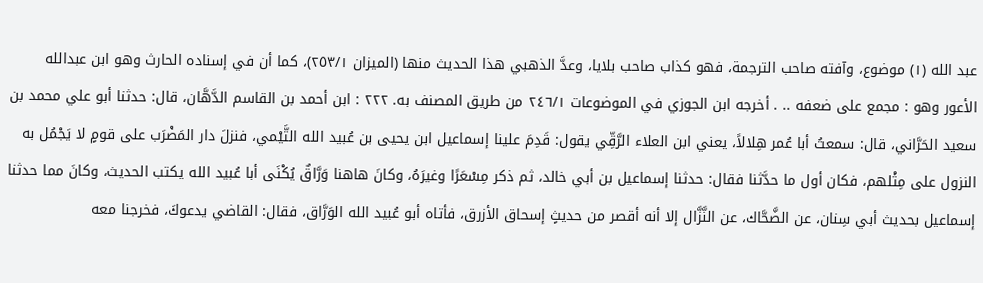عبد الله (١) موضوع، وآفته صاحب الترجمة، فهو كذاب صاحب بلايا، وعدَّ الذهبي هذا الحديث منها (الميزان ٢٥٣/١)، كما أن في إسناده الحارث وهو ابن عبدالله الأعور وهو : مجمع على ضعفه .. . أخرجه ابن الجوزي في الموضوعات ٢٤٦/١ من طريق المصنف به. ٢٢٢ : ابن أحمد بن القاسم الدَّهَّان، قال: حدثنا أبو علي محمد بن سعيد الحَرَّاني، قال: سمعتُ أبا عُمر هِلالاً، يعني ابن العلاء الرَّقِّي يقول: قَدِمَ علينا إسماعيل ابن يحيى بن عُبيد الله التَّيْمي، فنزلَ دار المَضْرَب على قومٍ لا يَجْمُل به النزول على مِثْلهم، فكان أول ما حدَّثنا فقال: حدثنا إسماعيل بن أبي خالد، ثم ذكر مِسْعَرًا وغيرَهُ، وكانَ هاهنا وَرَّاقٌ يُكْنَى أبا عُبيد الله يكتب الحديث، وكانَ مما حدثنا إسماعيل بحديث أبي سِنان، عن الضَّحَّاك، عن النَّزَّال إلا أنه أقصر من حديثٍ إسحاق الأزرق، فأتاه أبو عُبيد الله الوَرَّاق، فقال: القاضي يدعوكَ، فخرجنا معه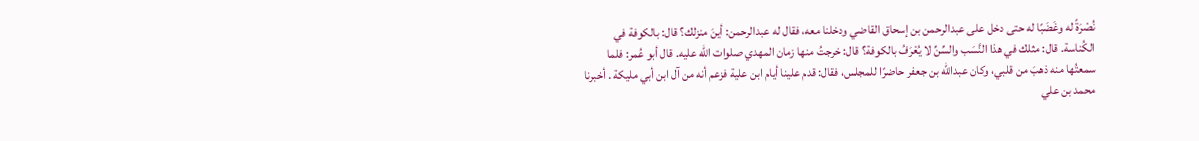نُصْرَةً له وغَضَبًا له حتى دخل على عبدالرحمن بن إسحاق القاضي ودخلنا معه، فقال له عبدالرحمن: أينَ منزلك؟ قال: بالكوفة في الكُناسة. قال: مثلك في هذا النَّسَب والسِّنِّ لا يُعْرَفُ بالكوفة؟ قال: خرجتُ منها زمان المهدي صلوات الله عليه. قال أبو عُمر: فلما سمعتُها منه ذهبَ من قلبي، وكان عبدالله بن جعفر حاضرًا للمجلس، فقال: قدم علينا أيام ابن علية فزعم أنه من آل ابن أبي مليكة . أخبرنا محمد بن علي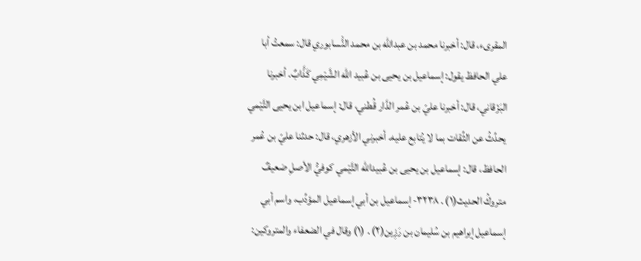المقرىء، قال: أخبرنا محمد بن عبدالله بن محمد النَّْسابوري قال: سمعتُ أبا علي الحافظ يقول: إسماعيل بن يحيى بن عُبيد الله الشَّيْمِي كَذَّابٌ. أخبرنا البَزْقاني، قال: أخبرنا عليّ بن عُمر الدَّار قُطني، قال: إسماعيل ابن يحيى التَّيْمي يحدِّثُ عن الثِّقات بما لا يُتابع عليه. أخبرني الأزهري، قال: حدثنا عليّ بن عُمر الحافظ، قال: إسماعيل بن يحيى بن عُبيدالله التَّيْمي كوفيُّ الأصلِ ضعيفٌ متروكُ الحديث(١) . ٣٢٣٨- إسماعيل بن أبي إسماعيل المؤدِّب، واسم أبي إسماعيل إبراهيم بن سُليمان بن رَزِين(٢) . (١) وقال في الضعفاء والمتروكين: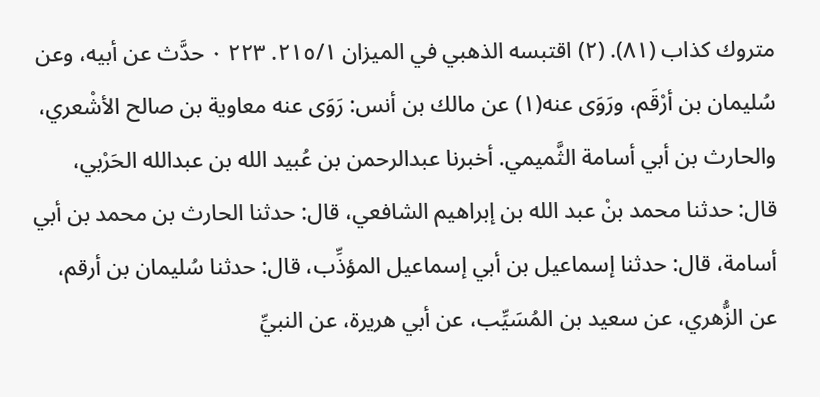متروك كذاب (٨١). (٢) اقتبسه الذهبي في الميزان ٢١٥/١. ٢٢٣ ٠ حدَّث عن أبيه، وعن سُليمان بن أرْقَم، ورَوَى عنه(١) عن مالك بن أنس: رَوَى عنه معاوية بن صالح الأشْعري، والحارث بن أبي أسامة الثَّميمي. أخبرنا عبدالرحمن بن عُبيد الله بن عبدالله الحَرْبي، قال: حدثنا محمد بنْ عبد الله بن إبراهيم الشافعي، قال: حدثنا الحارث بن محمد بن أبي أسامة، قال: حدثنا إسماعيل بن أبي إسماعيل المؤذِّب، قال: حدثنا سُليمان بن أرقم، عن الزُّهري، عن سعيد بن المُسَيِّب، عن أبي هريرة، عن النبيِّ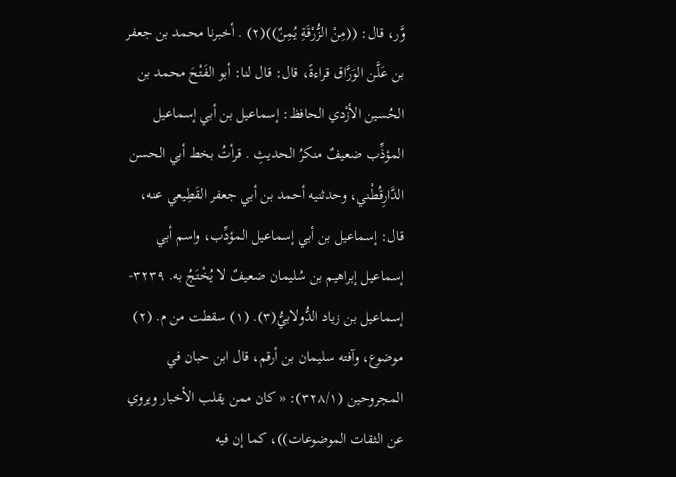وَّر، قال: ((مِنْ الزُّرْقَةِ يُمِنٌ))(٢) . أخبرنا محمد بن جعفر بن عَلَّن الوَرَّاق قراءةً، قال: قال لنا: أبو الفَتْحَ محمد بن الحُسين الأزْدي الحافظ: إسماعيل بن أبي إسماعيل المؤذِّب ضعيفٌ منكرُ الحديثِ . قرأتُ بخط أبي الحسن الدَّارِقُطْني، وحدثنيه أحمد بن أبي جعفر القَطِيعي عنه، قال: إسماعيل بن أبي إسماعيل المؤدِّب، واسم أبي إسماعيل إبراهيم بن سُليمان ضعيفٌ لا يُخْتَجُ به. ٣٢٣٩- إسماعيل بن زياد الدُّولابيُّ(٣). (١) سقطت من م. (٢) موضوع، وآفته سليمان بن أرقم، قال ابن حبان في المجروحين (٣٢٨/١): « كان ممن يقلب الأخبار ويروي عن الثقات الموضوعات))، كما إن فيه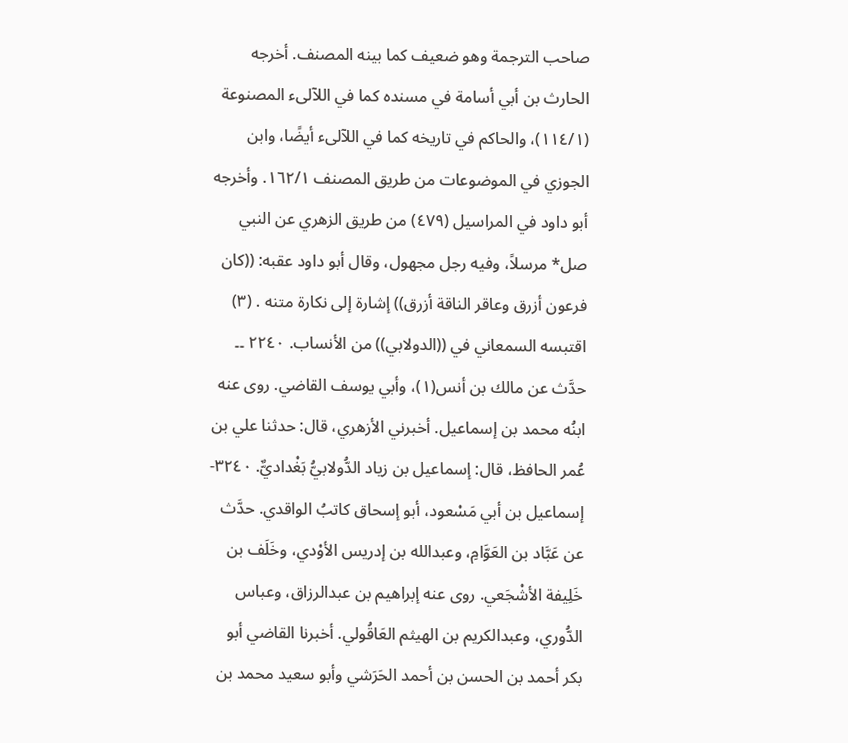صاحب الترجمة وهو ضعيف كما بينه المصنف. أخرجه الحارث بن أبي أسامة في مسنده كما في اللآلىء المصنوعة (١١٤/١)، والحاكم في تاريخه كما في اللآلىء أيضًا، وابن الجوزي في الموضوعات من طريق المصنف ١٦٢/١. وأخرجه أبو داود في المراسيل (٤٧٩) من طريق الزهري عن النبي صل* مرسلاً، وفيه رجل مجهول، وقال أبو داود عقبه: ((كان فرعون أزرق وعاقر الناقة أزرق)) إشارة إلى نكارة متنه . (٣) اقتبسه السمعاني في ((الدولابي)) من الأنساب. ٢٢٤٠ ۔۔ حدَّث عن مالك بن أنس(١)، وأبي يوسف القاضي. روى عنه ابنُه محمد بن إسماعيل. أخبرني الأزهري، قال: حدثنا علي بن عُمر الحافظ، قال: إسماعيل بن زياد الدُّولابيُّ بَغْداديٌّ. ٣٢٤٠- إسماعيل بن أبي مَسْعود، أبو إسحاق كاتبُ الواقدي. حدَّث عن عَبَّاد بن العَوَّامِ، وعبدالله بن إدريس الأوْدي، وخَلَف بن خَلِيفة الأشْجَعي. روى عنه إبراهيم بن عبدالرزاق، وعباس الدُّوري، وعبدالكريم بن الهيثم العَاقُولي. أخبرنا القاضي أبو بكر أحمد بن الحسن بن أحمد الحَرَشي وأبو سعيد محمد بن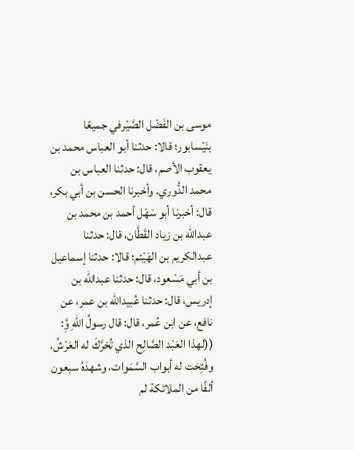موسى بن الفَضْل الصَّيْرفي جميعًا بنَيْسابور؛ قالا: حدثنا أبو العباس محمد بن يعقوب الأصم، قال: حدثنا العباس بن محمد الدُّوري. وأخبرنا الحسن بن أبي بكر، قال: أخبرنا أبو سَهْل أحمد بن محمد بن عبدالله بن زياد القَطَّان، قال: حدثنا عبدالكريم بن الهَيْئم؛ قالا: حدثنا إسماعيل بن أبي مَسْعود، قال: حدثنا عبدالله بن إدريس، قال: حدثنا عُبيدالله بن عمر، عن نافع، عن ابن عُمر، قال: قال رسولُ اللهِ وَِّ: ((لهذا العَبْد الصَّالِح الذي تُحَرَّكَ له العَرْشُ، وفُتِحَت له أبواب السَّمَوات، وشهدَهُ سبعون ألفًا من الملائكة لم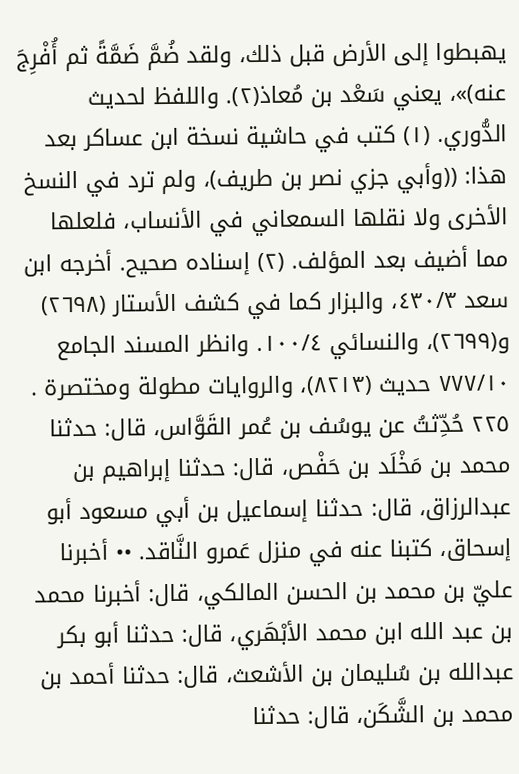يهبطوا إلى الأرض قبل ذلك، ولقد ضُمَّ ضَمَّةً ثم أُفْرِجَ عنه)»، يعني سَعْد بن مُعاذ(٢). واللفظ لحديث الدُّوري. (١) كتب في حاشية نسخة ابن عساكر بعد هذا: ((وأبي جزي نصر بن طريف)، ولم ترد في النسخ الأخرى ولا نقلها السمعاني في الأنساب، فلعلها مما أضيف بعد المؤلف. (٢) إسناده صحيح. أخرجه ابن سعد ٤٣٠/٣، والبزار كما في كشف الأستار (٢٦٩٨) و(٢٦٩٩)، والنسائي ١٠٠/٤. وانظر المسند الجامع ٧٧٧/١٠ حديث (٨٢١٣)، والروايات مطولة ومختصرة . ٢٢٥ حُدِّثتُ عن يوسُف بن عُمر القَوَّاس، قال: حدثنا محمد بن مَخْلَد بن حَفْص، قال: حدثنا إبراهيم بن عبدالرزاق، قال: حدثنا إسماعيل بن أبي مسعود أبو إسحاق، كتبنا عنه في منزل عَمرو النَّاقد. •• أخبرنا عليّ بن محمد بن الحسن المالكي، قال: أخبرنا محمد بن عبد الله ابن محمد الأبْهَري، قال: حدثنا أبو بكر عبدالله بن سُليمان بن الأشعث، قال: حدثنا أحمد بن محمد بن الشَّكَن، قال: حدثنا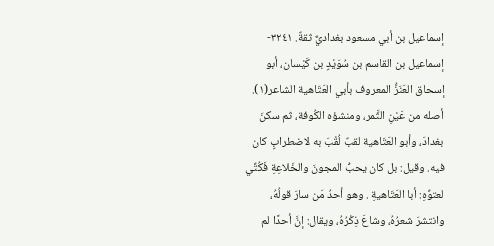إسماعيل بن أبي مسعود بغداديٌّ ثقةٌ. ٣٢٤١- إسماعيل بن القاسم بن سُوَيْدٍ بن كَيْسان، أبو إسحاق العَنَزُّ المعروف بأبي العَتَاهية الشاعر(١). أصله من عَيْنِ الثَّمر، ومنشؤه الكُوفة، ثم سكنَ بغدادَ، وأبو العَتَاهية لقبٌ لُقْبَ به لاضطرابٍ كان فيه. وقيل: بل كان يحبُّ المجونَ والخَلاعِةِ فَكُتِّي لعتوِّهِ: أبا العَتَاهيةِ . وهو أحدُ مَن سارَ قولُهُ، وانتشرَ شعرُهُ، وشاعَ ذِكْرُهُ، ويقال: إنَّ أحدًا لم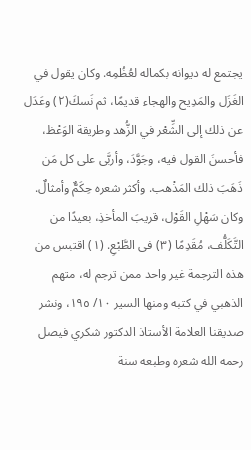يجتمع له ديوانه بكماله لعُظُمِه. وكان يقول في الغَزَل والمَدِيح والهجاء قديمًا، ثم نَسكَ(٢) وعَدَل عن ذلك إلى الشِّعْر في الزُّهد وطريقة الوَعْظ، فأحسنَ القول فيه، وجَوَّدَ، وأربَّى على كل مَن ذَهَبَ ذلك المَذْهب. وأكثر شعره حِكَمٌّ وأمثالٌ. وكان سَهْلِ القَوْل، قريبَ المأخذِ، بعيدًا من التَّكَلُّف، مُقَدِمًا (٣) فى الطَّبْعِ. (١) اقتبس من هذه الترجمة غير واحد ممن ترجم له، متهم الذهبي في كتبه ومنها السير ١٠/ ١٩٥، ونشر صديقنا العلامة الأستاذ الدكتور شكري فيصل رحمه الله شعره وطبعه سنة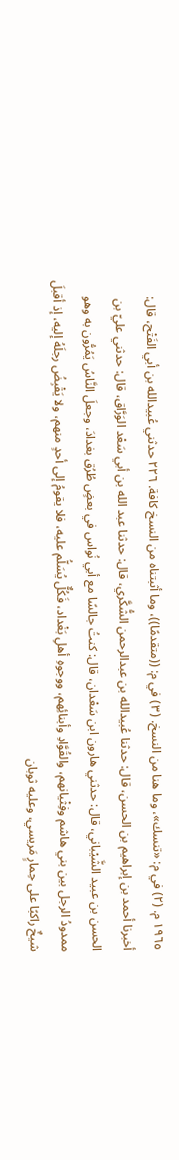١٩٦٥ م. (٢) في م: «تنسك»، وما هنا من النسخ. (٣) في م: ((متقدمًا))، وما أثبتناه من النسخ كافة. ٢٢٦ حدثني عُبيدالله بن أبي الفَتْح، قال: أخبرنا أحمد بن إبراهيم بن الحسن، قال: حدثنا عُبيدالله بن عبدالرحمن الشُّكَّري، قال: حدثنا عبد الله بن أبي سَعْد الوَرَّاق، قال: حدثني عليّ بن الحسن بن عبيد الشَّيْباني، قال: حدثني هارون ابن سَعْدان، قال: كنتُ جالسًا مع أبي نُواس في بعضٍ طُرُق بغدادَ، وجعلَ النَّاسُ يَمُرُّون به وهو ممدودُ الرجل بين بني هاشم وفِثْيانهم، والقُوَّادِ وأبنائِهم، ووجوهِ أهلِ بَغْداد، فَكُلٌّ يُسَلُّم عليه، فلا يقومُ إلى أحدٍ منهم، ولا يَقْبِضُ رجلَهُ إليه، إذ أقبلَ شيخٌ راكبًا على حِمارٍ مَريسي، وعليه ثوبان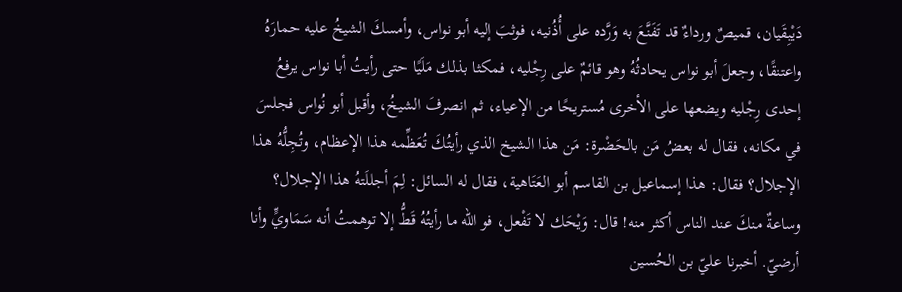دَيْبِقَيان، قميصٌ ورداءٌ قد تَفَنَّعَ به وَرَّده على أُذُنيه، فوثبَ إليه أبو نواس، وأمسكَ الشيخُ عليه حمارَهُ واعتنقًا، وجعلَ أبو نواس يحادثُهُ وهو قائمٌ على رِجْليه، فمكثا بذلك مَلَيًا حتى رأيتُ أبا نواس يرفعُ إحدى رِجْليه ويضعها على الأخرى مُستريحًا من الإعياء، ثم انصرفَ الشيخُ، وأقبل أبو نُواس فجلسَ في مكانه، فقال له بعضُ مَن بالحَضْرة: مَن هذا الشيخ الذي رأيتُكَ تُعَظِّمه هذا الإعظام، وتُجِلُّهُ هذا الإجلال؟ فقال: هذا إسماعيل بن القاسم أبو العَتَاهية، فقال له السائل: لِمَ أجللَتهُ هذا الإجلال؟ وساعةٌ منكَ عند الناس أكثر منه! قال: وَيْحَك لا تَفْعل، فو الله ما رأيتُهُ قَطُّ إلا توهمتُ أنه سَمَاويٍّ وأنا أرضيّ. أخبرنا عليّ بن الحُسين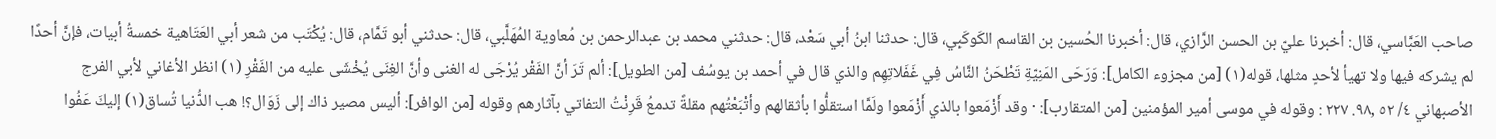صاحب العَبَّاسي، قال: أخبرنا عليّ بن الحسن الرَّازي، قال: أخبرنا الحُسين بن القاسم الكَوكَبِي، قال: حدثنا ابنُ أبي سَعْد، قال: حدثني محمد بن عبدالرحمن بن مُعاوية المُهَلَّبي، قال: حدثني أبو تَمَّام، قال: يُكْتَب من شعر أبي العَتَاهية خمسةُ أبيات، فإنَّ أحدًا لم يشركه فيها ولا تهيأ لأحدٍ مثلها، قوله(١) [من مجزوء الكامل]: وَرَحَى المَنِيّةِ تَطْحَنُ النَّاسُ فِي غَفَلاتِهِم والذي قال في أحمد بن يوسُف [من الطويل]: ألم تَرَ أنَّ الفَقْر يُرْجَى له الغنى وأنَّ الغِنَى يُخْشَى عليه من الفَقْرِ (١) انظر الأغاني لأبي الفرج الأصبهاني ٤/ ٥٢ ,٩٨. ٢٢٧ : وقوله في موسى أمير المؤمنين [من المتقارب]: · وقد أَزْمَعوا بالذي أَزْمَعوا ولَمَّا استقلُّوا بأثقالهم وأتْبَعْتُهم مقلةً تدمعُ قَرِنْتُ التفاتي بآثارهم وقوله [من الوافر]: أليس مصير ذاك إلى زَوَال؟! هب الدُّنيا تُساق(١) إليكَ عَفُوا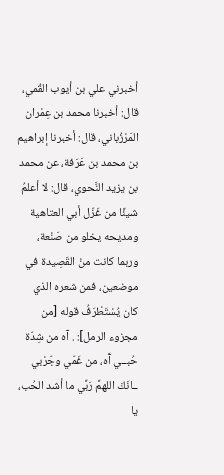أخبرني علي بن أيوب القُمي، قال: أخبرنا محمد بن عِمْران المَرْزُباني، قال: أخبرنا إبراهيم بن محمد بن عَرَفة، عن محمد بن يزيد النَّحوي، قال: لا أعلمُ شيئًا من غَزّل أبي العتاهية ومديحه يخلو من صَنْعة، وربما كانت منْ القَصِيدة في موضعين، فمن شعره الذي كان يُسْتَطْرَفُ قوله [من مجزوء الرمل]: . آه من شِدّة حُبــي آَه، من غَمّي وجّرْبي ــانَكَ اللهمَّ رَبِّي ما أشد الحُب، يا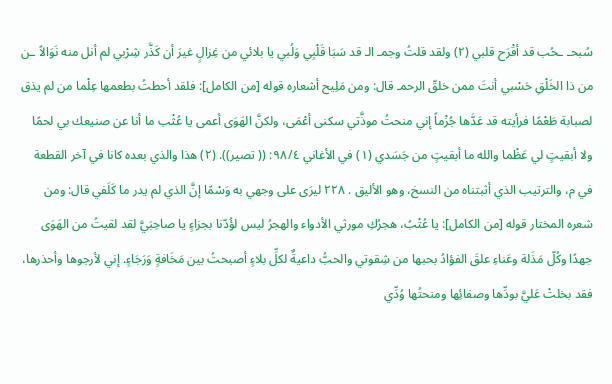سُبحـ ـحُب قد أقْرَح قلبي (٢) ولقد قلتُ وجمـ الـ قد سَبَا قَلْبِي وَلُبي يا بلائي من غِزالٍ غيرَ أن كَذَّر شِرْبي لم أنل منه نَوَالاً ـن من ذا الخَلْقِ حَسْبي أنتَ ممن خلقّ الرحمـ قال: ومن مَلِيح أشعاره قوله [من الكامل]: فلقد أحطتُ بطعمها عِلْما من لم يذق لصبابة طَعْمًا فرأيته قد عَدَّها جُزْماً إني منحتُ موذَّتي سكنى أعْمَى، ولكنَّ الهَوَى أعمى يا عُثْب ما أنا عن صنيعك بي لحمًا ولا أبقيتٍ لي عَظْما والله ما أبقيتٍ من جَسَدي (١) في الأغاني ٩٨/٤: (( تصير)). (٢) هذا والذي بعده كانا في آخر القطعة في م، والترتيب الذي أثبتناه من النسخ، وهو الأليق . ٢٢٨ ليرَى على وجهي به وَسْمًا إنَّ الذي لم يدر ما كَلَفي قال: ومن شعره المختار قوله [من الكامل]: يا عُتْبُ، هجرُكِ مورثي الأدواء والهجرُ ليس لؤُدّنا بجزاءٍ يا صاحِبَيَّ لقد لقيتُ من الهَوَى جهدًا وكُلّ مَذَلة وعَناءِ علقَ الفؤادُ بحبها من شِقوتي والحبُّ داعيةٌ لكلِّ بلاءٍ أصبحتُ بين مَخَافةٍ وَرَجَاءٍ. إني لأرجوها وأحذرها، فقد بخلتْ عَليَّ بودِّها وصفائِها ومنحتُها وُدِّي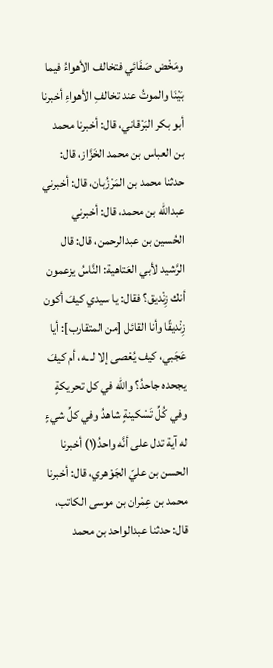ومَخْض صَفَائي فتخالف الأهواءُ فيما بَيْنَا والموتُ عند تخالفِ الأهواءِ أخبرنا أبو بكر البَرْقاني، قال: أخبرنا محمد بن العباس بن محمد الخَزَّاز، قال: حدثنا محمد بن المَرْزُبان، قال: أخبرني عبدالله بن محمد، قال: أخبرني الحُسين بن عبدالرحمن، قال: قال الرَّشيد لأبي العَتاهية: النَّاسُ يزعمون أنك زِنْديق؟ فقال: يا سيدي كيفَ أكون زِنْديقًا وأنا القائل [من المتقارب]: أيا عَجَبي، كيف يُعْصى إلا لـ ـه، أم كيفَ يجحده جاحدُ؟ والله في كل تحريكةٍ وفي كُلِّ تَسْكينةٍ شاهدُ وفي كلِّ شيءٍ له آية تدل على أنَّه واحدُ(١) أخبرنا الحسن بن عليّ الجَوْهري، قال: أخبرنا محمد بن عِمْران بن موسى الكاتب، قال: حدثنا عبدالواحد بن محمد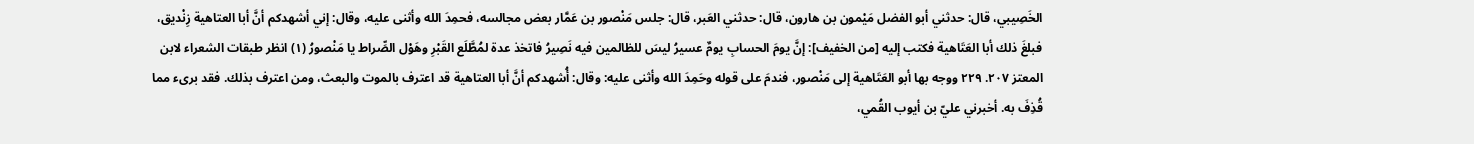الخَصِيبي، قال: حدثني أبو الفضل مَيْمون بن هارون، قال: حدثني العَبر، قال: جلس مَنْصور بن عَمَّار بعض مجالسه، فحمِدَ الله وأثنى عليه، وقال: إني أشهدكم أنَّ أبا العتاهية زِنْديق، فبلغَ ذلك أبا العَتَاهية فكتب إليه [من الخفيف]: إنَّ يومَ الحسابِ يومٌ عسيرُ ليسَ للظالمين فيه نَصِيرُ فاتخذ عدة لمُطَّلَع القَبْرِ وهَوْل الصِّراط يا مَنْصورُ (١) انظر طبقات الشعراء لابن المعتز ٢٠٧. ٢٢٩ ووجه بها أبو العَتَاهية إلى مَنْصور، فندمَ على قوله وحَمِدَ الله وأثنى عليه: وقال: أُشهدكم أنَّ أبا العتاهية قد اعترف بالموت والبعث، ومن اعترف بذلك. فقد بریء مما قُذِفَ به. أخبرني عليّ بن أيوب القُمي،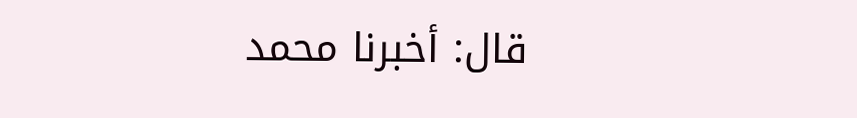قال: أخبرنا محمد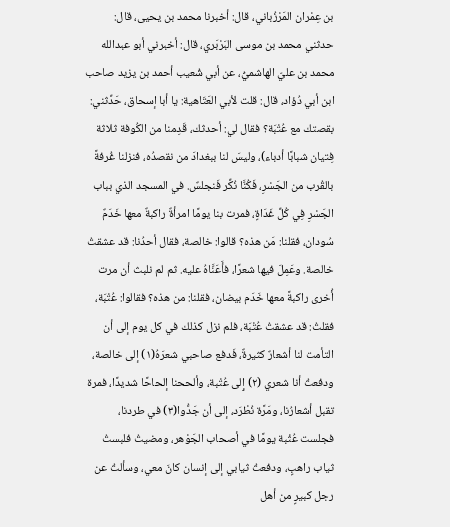بن عِمْران المَرْزُباني، قال: أخبرنا محمد بن يحيى، قال: حدثني محمد بن موسى البَرْبَري، قال: أخبرني أبو عبدالله محمد بن عليّ الهاشميُّ، عن أبي شُعيب أحمد بن يزيد صاحب ابن أبي دُؤاد، قال: قلت لأبي العَتَاهية: يا أبا إسحاق، حَدِّثني: بقصتك مع عُتْبَة؟ فقال لي: أحدثك، قَدِمنا من الكُوفة ثلاثة فِتيان شبابًا أدباء)، وليسَ لنا ببغدادَ من نقصدُه، فنزلنا غُرفةً بالقُرب من الجَسْرِ، فَكُنَّا نُكِّر فَنجلسٌ. في المسجد الذي بباب الجَسْرِ فِي كُلِّ غَدَاةٍ، فمرت بنا يومًا امرأةٌ راكبةٌ معها خَدَمٌ سُودان، فقلنا: مَن هذه؟ قالوا: خالصة، فقال أحدُنا: قد عشقتُ خالصة. وعَمِلَ فيها شعرًا، فأَعَنَّاهُ عليه. ثم لم نلبث أن مرت أُخرى راكبةً معها خَدَم بيضان، فقلنا: من هذه؟ فقالوا: عُتْبَة، فقلتُ: قد عشقتُ عُتْبَة، فلم نزل كذلك في كل يوم إلى أن التأمت لنا أشعارٌ كثيرةٌ، فَدفع صاحبي شعرَهُ(١) إلى خالصة، ودفعتُ أنا شعري (٢) إِلى عُتْبة، وألححنا إلحاحًا شديدًا، فمرة تقبل أشعارُنا، ومَرَّة نُطْرَد، إلى أن جَدُّوا(٣) في طردنا، فجلست عُثْبة يومًا في أصحاب الجَوْهر، ومضيتُ فلبستُ ثياب راهبٍ، ودفعتُ ثيابي إلى إنسان كانَ معي، وسألتُ عن رجل كبيرٍ من أهل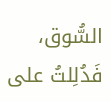السُّوق، فَدُلِلتُ على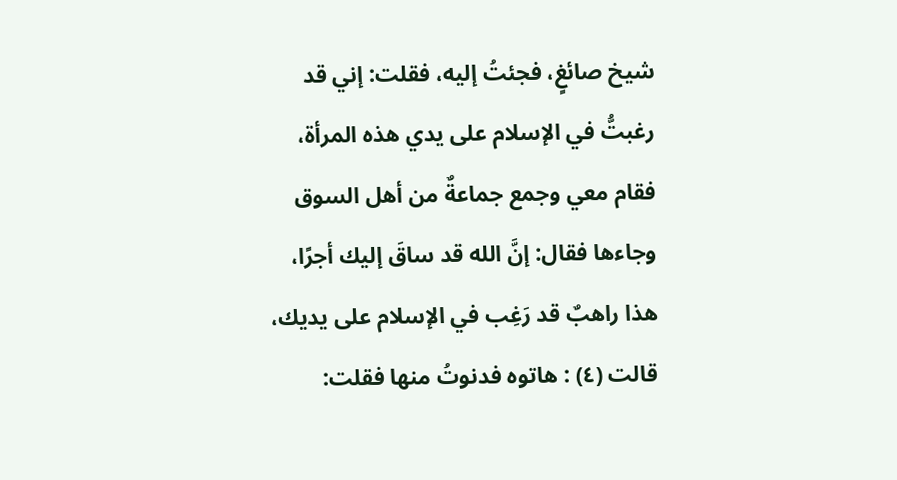شيخ صائغٍ، فجئتُ إليه، فقلت: إني قد رغبتُّ في الإسلام على يدي هذه المرأة، فقام معي وجمع جماعةٌ من أهل السوق وجاءها فقال: إنَّ الله قد ساقَ إليك أجرًا، هذا راهبٌ قد رَغِب في الإسلام على يديك، قالت (٤) : هاتوه فدنوتُ منها فقلت: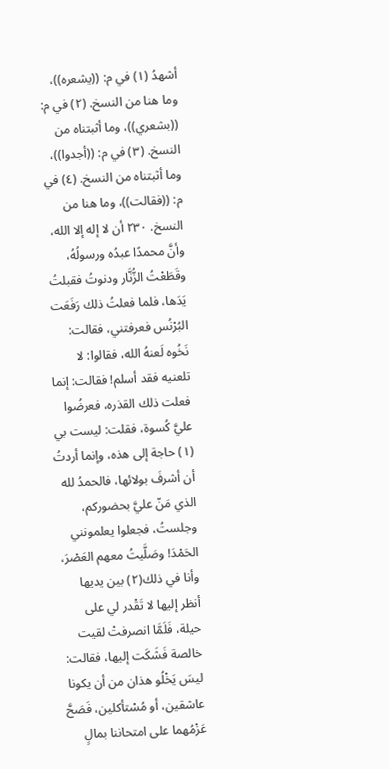أشهدُ (١) في م: ((يشعره))، وما هنا من النسخ. (٢) في م: ((بشعري))، وما أثبتناه من النسخ. (٣) في م: ((أجدوا))، وما أثبتناه من النسخ. (٤) في م: ((فقالت))، وما هنا من النسخ. ٢٣٠ أن لا إله إلا الله، وأنَّ محمدًا عبدُه ورسولُهُ، وقَطَعْتُ الزُّنَّار ودنوتُ فقبلتُ يَدَها، فلما فعلتُ ذلك رَفَعَت البُرْنُس فعرفتني، فقالت: نَخُوه لَعنهُ الله، فقالوا: لا تلعنيه فقد أسلم! فقالت: إنما فعلت ذلك القذره، فعرضُوا عليَّ كُسوة، فقلت: ليست بي (١) حاجة إلى هذه، وإنما أردتُ أن أشرفَ بولائها، فالحمدُ لله الذي مَنّ عليَّ بحضوركم، وجلستُ، فجعلوا يعلمونني الحَمْدَ! وصَلَّيتُ معهم العَصْرَ، وأنا في ذلك(٢) بين يديها أنظر إليها لا تَقْدر لي على حيلة، فَلَمَّا انصرفتْ لقيت خالصة فَشَكَت إليها، فقالت: ليسَ يَخْلُو هذان من أن يكونا عاشقين، أو مُسْتأكلين، فَصَحَّ عَزْمُهما على امتحاننا بمالٍ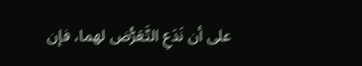على أن نَدَعِ التَّعَرُّض لهما، فإن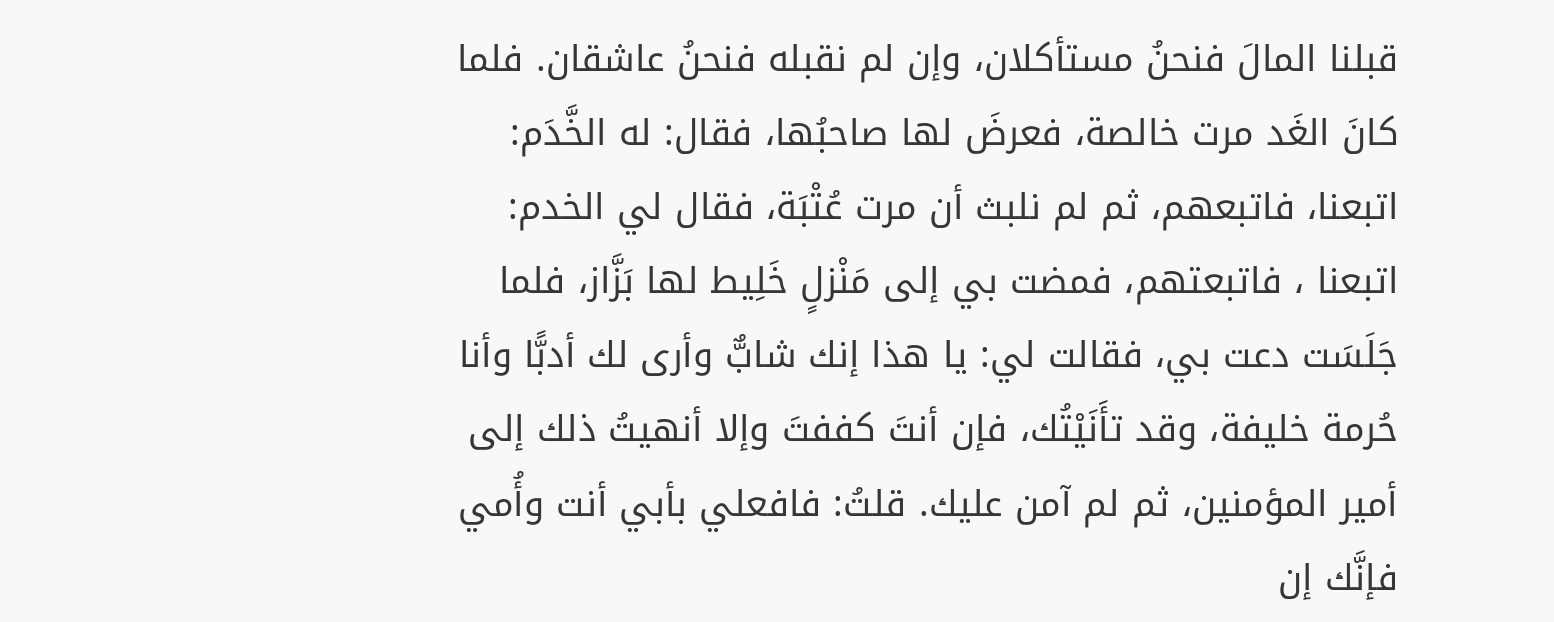قبلنا المالَ فنحنُ مستأكلان، وإن لم نقبله فنحنُ عاشقان. فلما كانَ الغَد مرت خالصة، فعرضَ لها صاحبُها، فقال: له الخَّدَم: اتبعنا، فاتبعهم، ثم لم نلبث أن مرت عُتْبَة، فقال لي الخدم: اتبعنا ، فاتبعتهم، فمضت بي إلى مَنْزلٍ خَلِيط لها بَزَّاز، فلما جَلَسَت دعت بي، فقالت لي: يا هذا إنك شابٌّ وأرى لك أدبًّا وأنا حُرمة خليفة، وقد تأَنَيْتُك، فإن أنتَ كففتَ وإلا أنهيتُ ذلك إلى أمير المؤمنين، ثم لم آمن عليك. قلتُ: فافعلي بأبي أنت وأُمي فإنَّك إن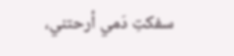سفكتِ دَمي أرحتني،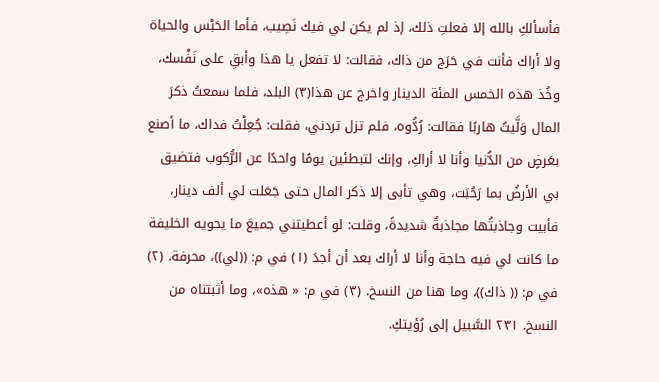فأسألكِ بالله إلا فعلتِ ذلك، إذ لم يكن لي فيك نَصِيب، فأما الحَبْس والحياة ولا أراك فأنت في حَرَج من ذاك، فقالت: لا تفعل يا هذا وأبقِ على نَفْسك، وخُذ هذه الخمس المئة الدينار واخرج عن هذا(٣) البلد، فلما سمعتُ ذكرَ المال وَلَّيتُ هاربًا فقالت: رُدُّوه، فلم تزل تردني، فقلت: جُعِلْتُ فداك، ما أصنع بعَرضٍ من الدُّنيا وأنا لا أراكِ، وإنك لتبطئين يومًا واحدًا عن الرُّكوب فتضيق بي الأرضُ بما رَحُبَت، وهي تأبى إلا ذكر المال حتى جَعَلت لي ألف دينار، فأبيت وجاذبتُها مجاذبةٌ شديدةً، وقلت: لو أعطيتني جميعَ ما يحويه الخليفة ما كانت لي فيه حاجة وأنا لا أراك بعد أن أجدَ (١) في م: ((لي))، محرفة. (٢) في م: (( ذاك))، وما هنا من النسخ. (٣) في م: « هذه»، وما أثبتناه من النسخ. ٢٣١ السَّبيل إلى رُؤيتكِ.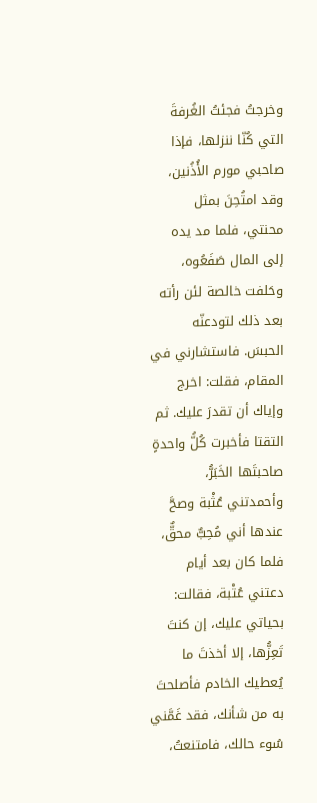وخرجتُ فجئتُ الغُرفةَ التي كُنّا ننزلها، فإذا صاحبي مورم الأُذُنين، وقد امتُحِنَ بمثل محنتي، فلما مد يده إلى المال صَفَعُوه، وحَلفت خالصة لئن رأته بعد ذلك لتودعنّه الحبسَ. فاستشارني في المقام، فقلت: اخرج وإياك أن تقدرَ عليك. ثم التقتا فأخبرت كُلُّ واحدةٍ صاحبتَها الخَبَرُّ، وأحمدتني عُثْبة وصحَّ عندها أني مُحِبٌّ محقٌّ، فلما كان بعد أيام دعتني عُتْبة، فقالت: بحياتي عليك، إن كنتَ تَعِزُّها، إلا أخذتَ ما يُعطيك الخادم فأصلحتَ به من شأنك، فقد غَمَّني سُوء حالك، فامتنعتُ،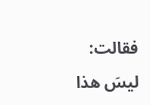فقالت: ليسَ هذا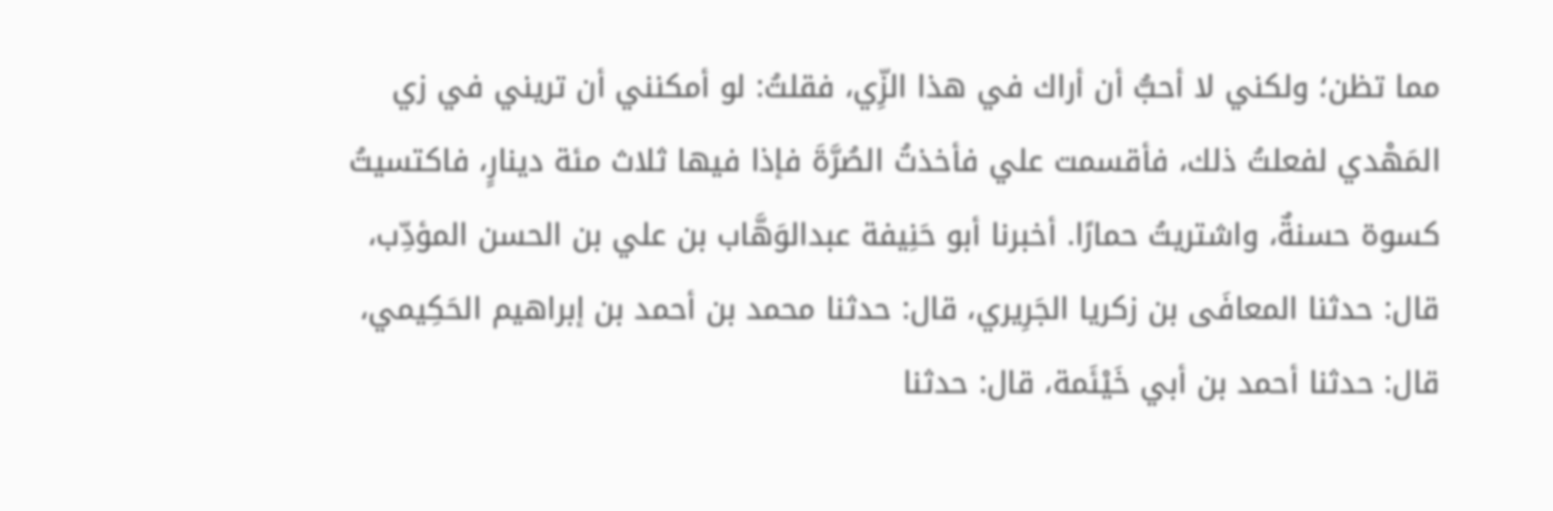مما تظن؛ ولكني لا أحبُّ أن أراك في هذا الزِّي، فقلتُ: لو أمكنني أن تريني في زي المَهْدي لفعلتُ ذلك، فأقسمت علي فأخذتُ الصُرَّةَ فإذا فيها ثلاث مئة دينارٍ، فاكتسیتُ كسوة حسنةٌ، واشتريتُ حمارًا. أخبرنا أبو حَنِيفة عبدالوَهَّاب بن علي بن الحسن المؤدِّب، قال: حدثنا المعافَى بن زكريا الجَرِيري، قال: حدثنا محمد بن أحمد بن إبراهيم الحَكِيمي، قال: حدثنا أحمد بن أبي خَيْئَمة، قال: حدثنا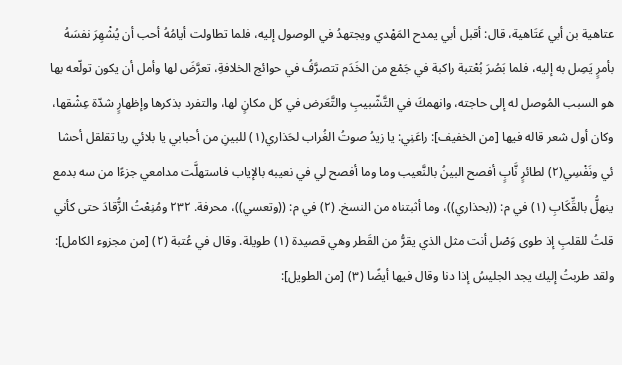عتاهية بن أبي عَتَاهية، قال: أقبل أبي يمدح المَهْدي ويجتهدُ في الوصول إليه، فلما تطاولت أيامُهُ أحب أن يُشْهِرَ نفسَهُ بأمرٍ يَصِل به إليه، فلما بَصُرَ بُعْتبة راكبة في جَمْع من الخَدَم تتصرَّفُ في حوائج الخلافةِ، تعرَّضَ لها وأمل أن يكون تولّعه بها هو السبب المُوصل له إلى حاجته، وانهمكَ في التَّشّبيبِ والتَّعَرض في كل مكانٍ لها، والتفرد بذكرها وإظهارٍ شدّة عِشْقها، وكان أول شعر قاله فيها [من الخفيف]: راعَنِي: يا زيدُ صوتُ الغُراب لحَذاري(١) للبينِ من أحبابي يا بلائي ريا تقلقل أحشا ئي ونَفْسِي(٢) لطائرٍ نَّابٍ أفصح البينُ بالنَّعيب وما وما أفصح لي في نعيبه بالإياب فاستهلَّت مدامعي جزءًا من سه بدمع ينهلُّ بالقِّكَابِ (١) في م: ((بحذاري))، وما أثبتناه من النسخ. (٢) في م: ((وتعسي))، محرفة. ٢٣٢ ومُنِعْتُ الزُّقادَ حتى كأني قلتُ للقلبِ إذ طوى وَصْل أنت مثل الذي يقرُّ من القَطر وهي قصيدة (١) طويلة. وقال في عُتبة (٢) [من مجزوء الكامل]: ولقد طربتُ إليك يجد الجليسُ إذا دنا وقال فيها أيضًا (٣) [من الطويل]: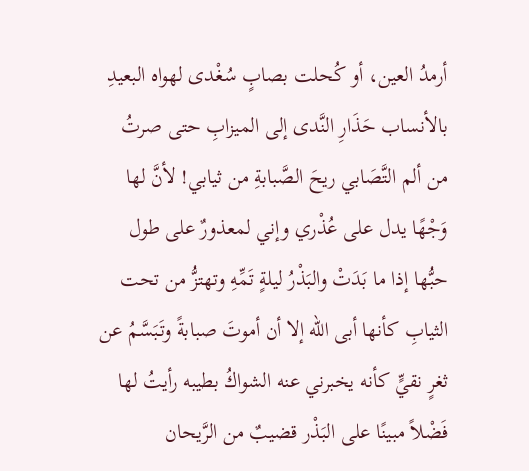أرمدُ العين، أو كُحلت بصابٍ سُغْدى لهواه البعيدِ بالأنساب حَذَارِ النَّدى إلى الميزابِ حتى صرتُ من ألم التَّصَابي ريحَ الصَّبابةِ من ثيابي! لأنَّ لها وَجْهًا يدل على عُذْري وإني لمعذورٌ على طول حبُّها إذا ما بَدَتْ والبَذْرُ ليلةٍ تَمِّهِ وتهتزُّ من تحت الثيابِ كأنها أبى الله إلا أن أموتَ صبابةً وتَبَسَّمُ عن ثغرٍ نقيٍّ كأنه يخبرني عنه الشواكُ بطيبه رأيتُ لها فَضْلاً مبينًا على البَذْر قضيبٌ من الرَّيحان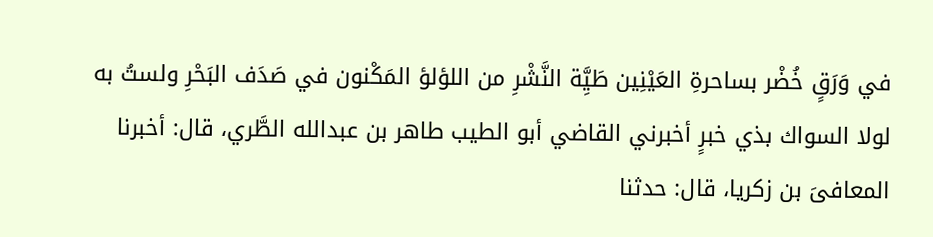في وَرَقٍ خُضْر بساحرةِ العَيْنِين طَيَِّة النَّشْرِ من اللؤلؤ المَكْنون في صَدَف البَحْرِ ولستُ به لولا السواك بذي خبرٍ أخبرني القاضي أبو الطيب طاهر بن عبدالله الطَّري، قال: أخبرنا المعافىَ بن زكريا، قال: حدثنا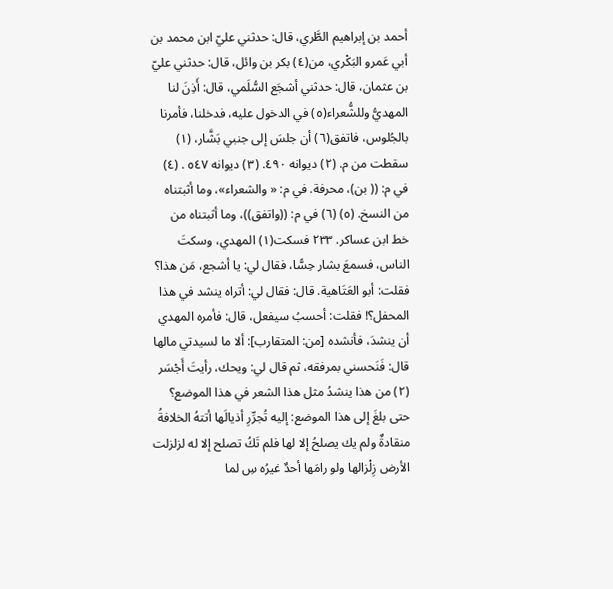أحمد بن إبراهيم الطَّري، قال: حدثني عليّ ابن محمد بن أبي عَمرو البَكْري، من(٤) بكر بن وائل، قال: حدثني عليّ بن عثمان، قال: حدثني أشجَع السُّلَمي، قال: أَذِنَ لنا المهديُّ وللشُّعراء(٥) في الدخول عليه، فدخلنا، فأمرنا بالجُلوس، فاتفق(٦) أن جلسَ إلى جنبي بَشَّار، (١) سقطت من م. (٢) ديوانه ٤٩٠. (٣) ديوانه ٥٤٧ . (٤) في م: (( بن)، محرفة. في م: « والشعراء»، وما أثبتناه من النسخ. (٥) (٦) في م: ((واتفق))، وما أثبتناه من خط ابن عساكر. ٢٣٣ فسكت(١) المهدي، وسكتَ الناس، فسمعَ بشار حِسًّا، فقال لي: يا أشجع، مَن هذا؟ فقلت: أبو العَتَاهية. قال: فقال لي: أتراه ينشد في هذا المحفل؟! فقلت: أحسبُ سيفعل، قال: فأمره المهدي أن ينشدَ، فأنشده [من: المتقارب]: ألا ما لسيدتي مالها قال: فَنَحسني بمرفقه، ثم قال لي: ويحك، رأيتَ أَجْسَر (٢) من هذا ينشدُ مثل هذا الشعر في هذا الموضع؟ حتى بلغَ إلى هذا الموضع: إليه تُجرِّرِ أذيالَها أتتهُ الخلافةُ منقادةٌ ولم يك يصلحُ إلا لها فلم تَكُ تصلح إلا له لزلزلت الأرض زِلْزالها ولو رامَها أحدٌ غيرُه سِ لما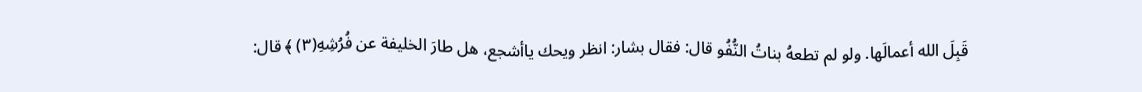قَبِلَ الله أعمالَها. ولو لم تطعهُ بناتُ النُّفُو قال: فقال بشار: انظر ويحك ياأشجع، هل طارَ الخليفة عن فُرُشِهِ(٣) ﴾ قال: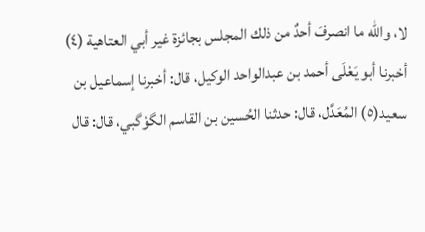لا، والله ما انصرفَ أحدٌ من ذلك المجلس بجائزة غير أبي العتاهية (٤) أخبرنا أبو يَعْلَى أحمد بن عبدالواحد الوكيل، قال: أخبرنا إسماعيل بن سعيد(٥) المُعَدَّل، قال: حدثنا الحُسين بن القاسم الگوْگبي، قال: قال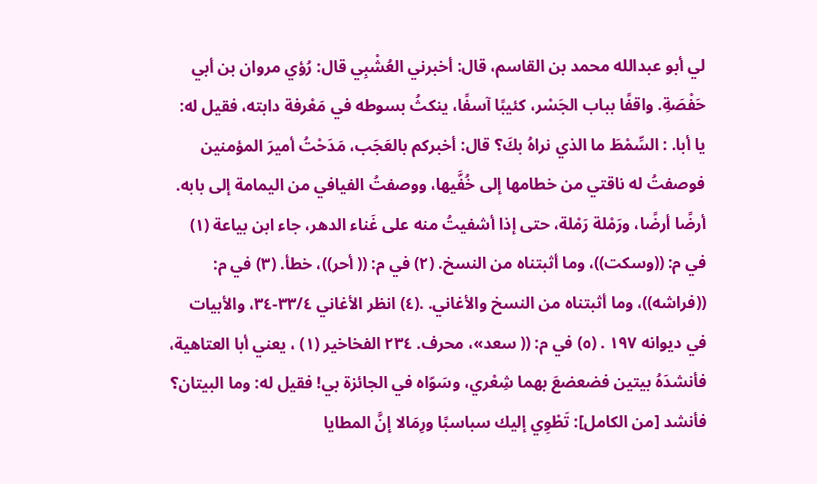لي أبو عبدالله محمد بن القاسم، قال: أخبرني العُشْبِي قال: رُؤي مروان بن أبي حَفْصَةِ. واقفًا بباب الجَسْر، كئيبًا آسفًا، ينكثُ بسوطه في مَعْرفة دابته، فقيل له: يا أبا. : السِّمْطَ ما الذي نراهُ بكَ؟ قال: أخبركم بالعَجَب، مَدَحْتُ أميرَ المؤمنين فوصفتُ له ناقتي من خطامها إلى خُفَّيها، ووصفتُ الفيافي من اليمامة إلى بابه. أرضًا أرضًا، ورَمْلة رَمْلة، حتى إذا أشفيتُ منه على غَناء الدهر، جاء ابن بياعة (١) في م: ((وسكت))، وما أثبتناه من النسخ. (٢) في م: (( أحر))، خطأ. (٣) في م: ((فراشه))، وما أثبتناه من النسخ والأغاني. .(٤) انظر الأغاني ٣٣/٤-٣٤، والأبيات في ديوانه ١٩٧ . (٥) في م: (( سعد»، محرف. ٢٣٤ الفخاخير (١) ، يعني أبا العتاهية، فأنشدَهُ بيتين فضعضعَ بهما شِعْري، وسَوّاه في الجائزة بي! فقيل له: وما البيتان؟ فأنشد [من الكامل]: تَطْوِي إليك سباسبًا ورِمَالا إنَّ المطايا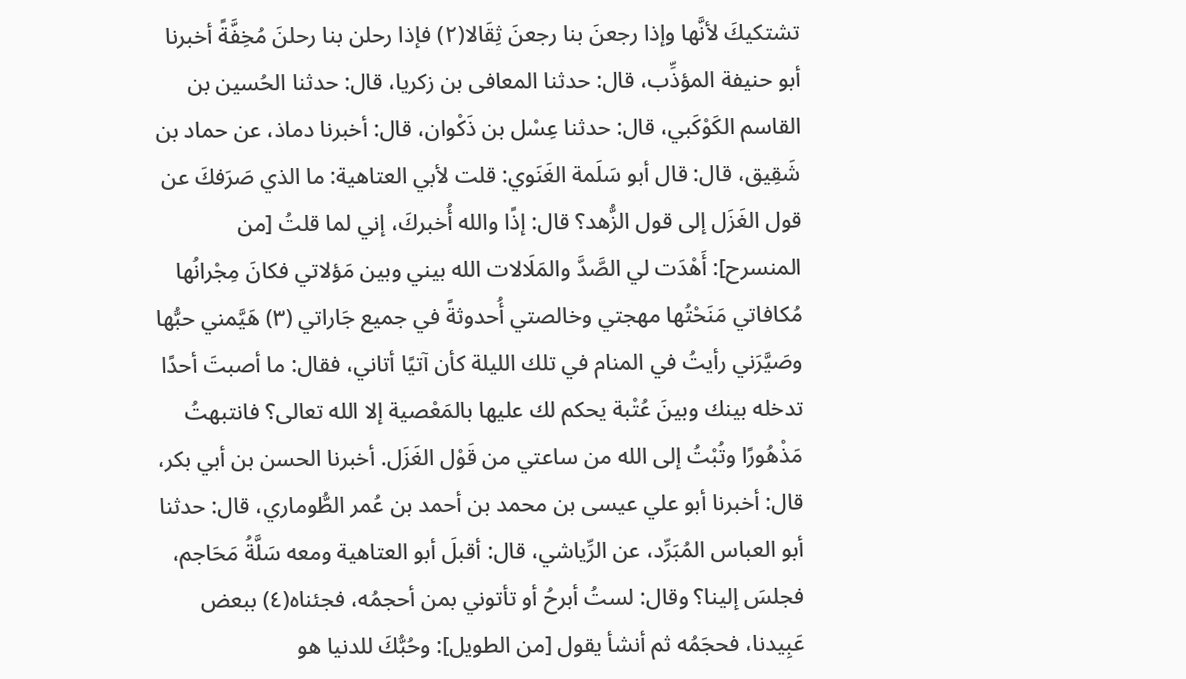تشتكيكَ لأنَّها وإذا رجعنَ بنا رجعنَ ثِقَالا(٢) فإذا رحلن بنا رحلنَ مُخِفَّةً أخبرنا أبو حنيفة المؤذِّب، قال: حدثنا المعافی بن زکریا، قال: حدثنا الحُسين بن القاسم الكَوْكَبي، قال: حدثنا عِسْل بن ذَكْوان، قال: أخبرنا دماذ، عن حماد بن شَقِيق، قال: قال أبو سَلَمة الغَنَوي: قلت لأبي العتاهية: ما الذي صَرَفكَ عن قول الغَزَل إلى قول الزُّهد؟ قال: إذًا والله أُخبركَ، إني لما قلتُ [من المنسرح]: أَهْدَت لي الصَّدَّ والمَلَالات الله بيني وبين مَؤلاتي فكانَ مِجْرانُها مُكافاتي مَنَحْتُها مهجتي وخالصتي أُحدوثةً في جميع جَاراتي (٣) هَيَّمني حبُّها وصَيَّرَني رأيتُ في المنام في تلك الليلة كأن آتيًا أتاني، فقال: ما أصبتَ أحدًا تدخله بينك وبينَ عُتْبة يحكم لك عليها بالمَعْصية إلا الله تعالى؟ فانتبهتُ مَذْهُورًا وتُبْتُ إلى الله من ساعتي من قَوْل الغَزَل. أخبرنا الحسن بن أبي بكر، قال: أخبرنا أبو علي عيسى بن محمد بن أحمد بن عُمر الطُّوماري، قال: حدثنا أبو العباس المُبَرِّد، عن الرِّياشي، قال: أقبلَ أبو العتاهية ومعه سَلَّةُ مَحَاجم، فجلسَ إلينا؟ وقال: لستُ أبرحُ أو تأتوني بمن أحجمُه، فجئناه(٤) ببعض عَبِيدنا، فحجَمُه ثم أنشأ يقول [من الطويل]: وحُبُّكَ للدنيا هو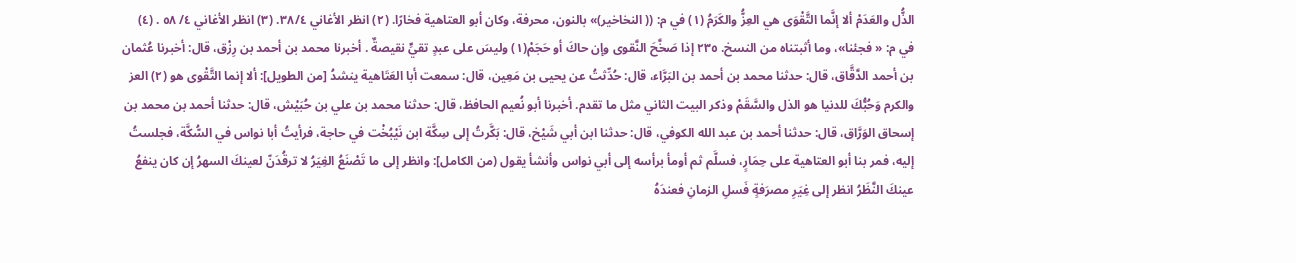الذُّل والعَدَمْ ألا إنَّما التَّقْوَى هي العِزُّ والكَرَمُ (١) في م: (( النخاخير)» بالنون، محرفة، وكان أبو العتاهية فخارًا. (٢) انظر الأغاني ٣٨/٤. (٣) انظر الأغاني ٤/ ٥٨ . (٤) في م: « فجئنا»، وما أثبتناه من النسخ. ٢٣٥ إذا صَخَّحَ النَّقوى وإن حاكَ أو حَجَمْ(١) وليسَ على عبدٍ تقيٍّ نقيصةٌ . أخبرنا محمد بن أحمد بن رِزْق، قال: أخبرنا عُثمان بن أحمد الدَّقَّاق، قال: حدثنا محمد بن أحمد بن البَرَّاء، قال: حُدِّثتُ عن يحيى بن مَعِين، قال: سمعت أبا العَتَاهية ينشدُ [من الطويل]: ألا إنما التَّقْوى هو (٢) العز والكرم وَحُبُّكَ للدنيا هو الذل والسَّقَمْ وذكر البيت الثاني مثل ما تقدم. أخبرنا أبو نُعيم الحافظ، قال: حدثنا محمد بن علي بن حُبَيْش، قال: حدثنا أحمد بن محمد بن إسحاق الوَرَّاق، قال: حدثنا أحمد بن عبد الله الكوفي، قال: حدثنا ابن أبي شَيْخ، قال: بَكَّرتُ إلى سِكَّة ابن نَيْبُخْت في حاجة، فرأيتُ أبا نواس في السُّكَّة، فجلستُ إليه، فمر بنا أبو العتاهية على حِمَارٍ، فسلَّم ثم أومأ برأسه إلى أبي نواس وأنشأ يقول (من الكامل]: وانظر إلى ما تَصْنَعُ الغِيَرُ لا ترقُدَنّ لعينكَ السهرُ إن كان ينفعُ عينكَ النَّظَرُ انظر إلى غِيَرِ مصرَفةٍ فَسلِ الزمانِ فعندَهُ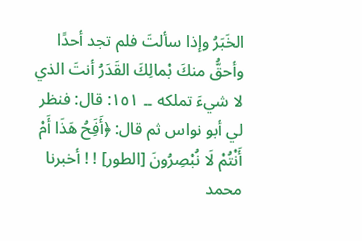الخَبَرُ وإذا سألتَ فلم تجد أحدًا وأحقُّ منكَ بْمالِكَ القَدَرُ أنتَ الذي لا شيءَ تملكه ۔۔ ١٥١: قال: فنظر لي أبو نواس ثم قال: ﴿أَفَِحُ هَذَا أَمْ أَنْتُمْ لَا نُبْصِرُونَ [الطور] ! ! أخبرنا محمد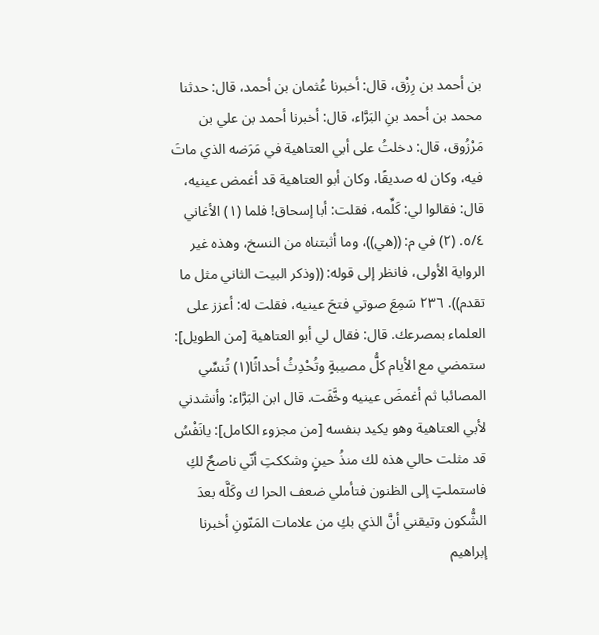بن أحمد بن رِزْق، قال: أخبرنا عُثمان بن أحمد، قال: حدثنا محمد بن أحمد بنِ البَرَّاء، قال: أخبرنا أحمد بن علي بن مَرْزُوق، قال: دخلتُ على أبي العتاهية في مَرَضه الذي ماتَ فيه، وكان له صديقًا، وكان أبو العتاهية قد أغمض عينيه، قال: فقالوا لي: كَلِّمه، فقلت: أبا إسحاق! فلما (١) الأغاني ٥/٤. (٢) في م: ((هي))، وما أثبتناه من النسخ، وهذه غير الرواية الأولى، فانظر إلى قوله: ((وذكر البيت الثاني مثل ما تقدم)). ٢٣٦ سَمِعَ صوتي فتحَ عينيه، فقلت له: أعزز على العلماء بمصرعك. قال: فقال لي أبو العتاهية [من الطويل]: ستمضي مع الأيام كلُّ مصيبةٍ وتُحْدِثُ أحداثًا(١) تُنسِّي المصائبا ثم أغمضَ عينيه وخَّفَت. قال ابن البَرَّاء: وأنشدني لأبي العتاهية وهو يكيد بنفسه [من مجزوء الکامل]: يانَفْسُ قد مثلت حالي هذه لك منذُ حينٍ وشككتِ أنّي ناصحٌ لكِ فاستملتٍ إلى الظنون فتأملي ضعف الحرا ك وكَلَّه بعدَ الشُّكون وتيقني أنَّ الذي بكِ من علامات المَنّونِ أخبرنا إبراهيم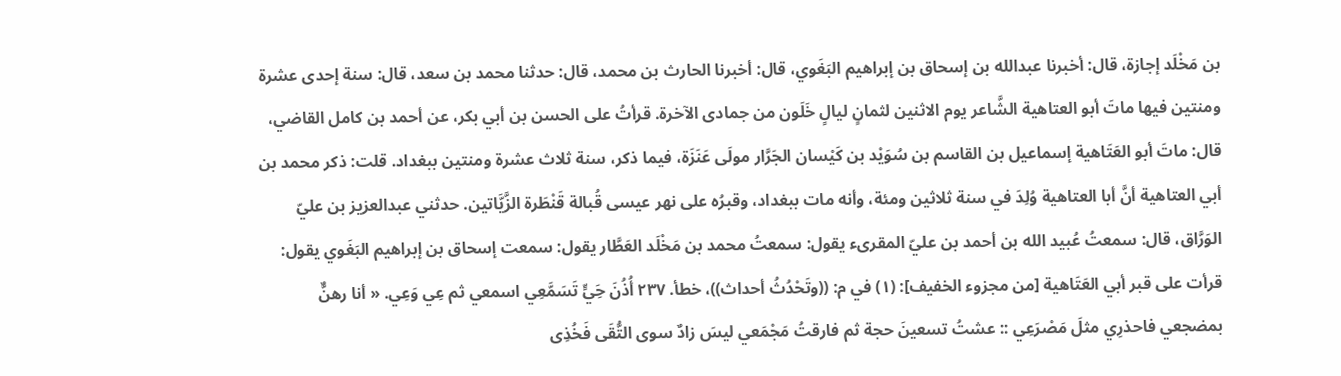بن مَخْلَد إجازة، قال: أخبرنا عبدالله بن إسحاق بن إبراهيم البَغَوي، قال: أخبرنا الحارث بن محمد، قال: حدثنا محمد بن سعد، قال: سنة إحدى عشرة ومنتين فيها ماتَ أبو العتاهية الشَّاعر يوم الاثنين لثمانٍ ليالٍ خَلَون من جمادى الآخرة. قرأتُ على الحسن بن أبي بكر، عن أحمد بن كامل القاضي، قال: ماتَ أبو العَتَاهية إسماعيل بن القاسم بن سُوَيْد بن كَيْسان الجَرَّار مولَى عَنَزَة، فيما ذكر، سنة ثلاث عشرة ومنتين ببغداد. قلت: ذكر محمد بن أبي العتاهية أنَّ أبا العتاهية وُلِدَ في سنة ثلاثين ومئة، وأنه مات ببغداد، وقبرُه على نهر عيسى قُبالة قَنْطَرة الزَّيَّاتين. حدثني عبدالعزيز بن عليّ الوَرَّاق، قال: سمعتُ عُبيد الله بن أحمد بن عليّ المقرىء يقول: سمعتُ محمد بن مَخْلَد العَطَّار يقول: سمعت إسحاق بن إبراهيم البَغَوي يقول: قرأت على قبر أبي العَتَاهية [من مجزوء الخفيف]: (١) في م: ((وتَحْدُثُ أحداث))، خطأ. ٢٣٧ أُذُنَ حَِيٍّ تَسَمَّعِي اسمعي ثم عِي وَعِي. « أنا رهنٌّ بمضجعي فاحذرِي مثلَ مَصْرَعِي :: عشتُ تسعينَ حجة ثم فارقتُ مَجْمَعي ليسَ زادٌ سوى التُّقَى فَخُذِى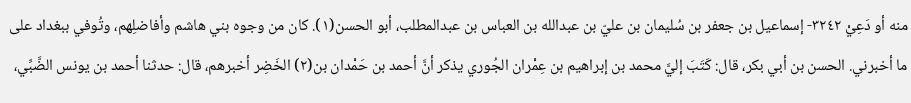منه أو دَعِيْ ٣٢٤٢- إسماعيل بن جعفر بن سُليمان بن عليّ بن عبدالله بن العباس بن عبدالمطلب، أبو الحسن(١). كان من وجوه بني هاشم وأفاضلِهم، وتُوفي ببغداد على ما أخبرني. الحسن بن أبي بكر، قال: كَتَبَ إليَّ محمد بن إبراهيم بن عِمْران الجُوري یذکر أنَّ أحمد بن حَمْدان بن(٢) الخَضِر أخبرهم، قال: حدثنا أحمد بن يونس الضَّبِّي،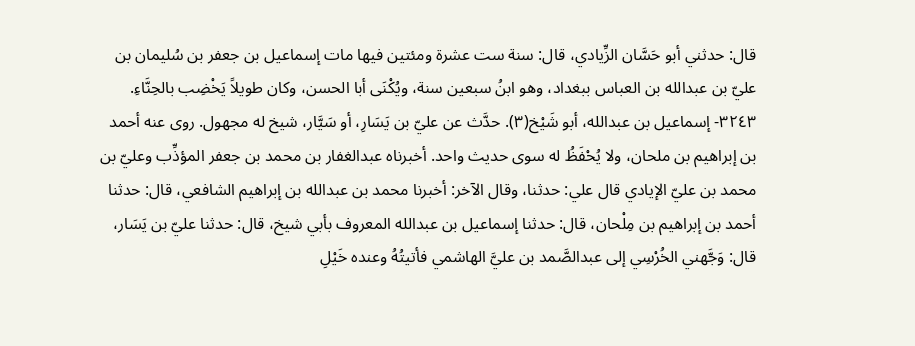قال: حدثني أبو حَسَّان الزِّيادي، قال: سنة ست عشرة ومئتين فيها مات إسماعيل بن جعفر بن سُليمان بن عليّ بن عبدالله بن العباس ببغداد، وهو ابنُ سبعين سنة، ويُكْنَى أبا الحسن، وكان طويلاً يَخْضِب بالحِنَّاءِ. ٣٢٤٣- إسماعيل بن عبدالله، أبو شَيْخ(٣). حدَّث عن عليّ بن یَسَارِ، أو سَيَّار، شیخ له مجهول. روی عنه أحمد بن إبراهیم بن ملحان، ولا يُحْفَظُ له سوی حدیث واحد. أخبرناه عبدالغفار بن محمد بن جعفر المؤذِّب وعليّ بن محمد بن عليّ الإيادي قال علي: حدثنا، وقال الآخر: أخبرنا محمد بن عبدالله بن إبراهيم الشافعي، قال: حدثنا أحمد بن إبراهيم بن مِلْحان، قال: حدثنا إسماعيل بن عبدالله المعروف بأبي شيخ، قال: حدثنا عليّ بن يَسَار، قال: وَجَّهني الخُرْسِي إلى عبدالصَّمد بن عليَّ الهاشمي فأتيتُهُ وعنده خَيْلِ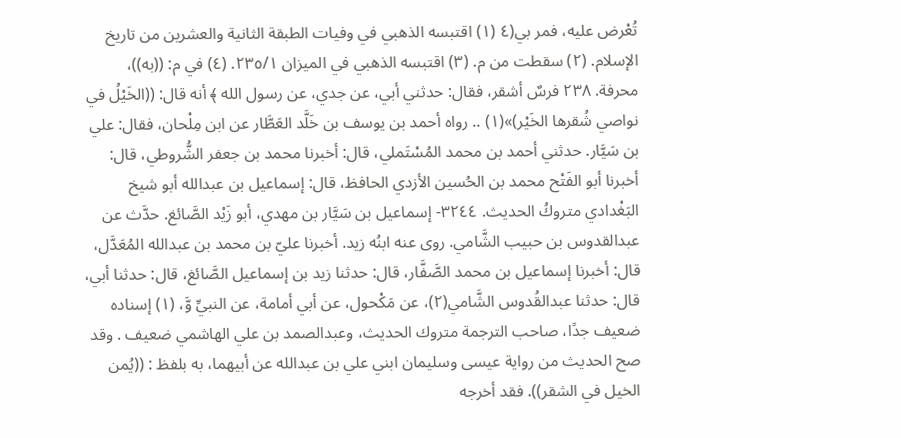تُعْرض عليه، فمر بي(٤ (١) اقتبسه الذهبي في وفيات الطبقة الثانية والعشرين من تاريخ الإسلام. (٢) سقطت من م. (٣) اقتبسه الذهبي في الميزان ٢٣٥/١. (٤) في م: ((به))، محرفة. ٢٣٨ فرسٌ أشقر، فقال: حدثني أبي، عن جدي، عن رسول الله ﴾ أنه قال: ((الخَيْلُ في نواصي شُقرها الخَيْر)»(١) .. رواه أحمد بن يوسف بن خَلَّد العَطَّار عن ابن مِلْحان، فقال: علي بن سَيَّار. حدثني أحمد بن محمد المُسْتَملي، قال: أخبرنا محمد بن جعفر الشُّروطي، قال: أخبرنا أبو الفَتْح محمد بن الحُسين الأزدي الحافظ، قال: إسماعيل بن عبدالله أبو شيخ البَغْدادي متروكُ الحديث. ٣٢٤٤- إسماعيل بن سَيَّار بن مهدي، أبو زَيْد الصَّائغ. حدَّث عن عبدالقدوس بن حبيب الشَّامي. روى عنه ابنُه زيد. أخبرنا عليّ بن محمد بن عبدالله المُعَدَّل، قال: أخبرنا إسماعيل بن محمد الصَّفَّار، قال: حدثنا زيد بن إسماعيل الصَّائغ، قال: حدثنا أبي، قال: حدثنا عبدالقُدوس الشَّامي(٢)، عن مَكْحول، عن أبي أمامة، عن النبيِّ وَّ، (١) إسناده ضعيف جدًا، صاحب الترجمة متروك الحديث، وعبدالصمد بن علي الهاشمي ضعيف . وقد صح الحديث من رواية عيسى وسليمان ابني علي بن عبدالله عن أبيهما، به بلفظ : ((يُمن الخيل في الشقر)). فقد أخرجه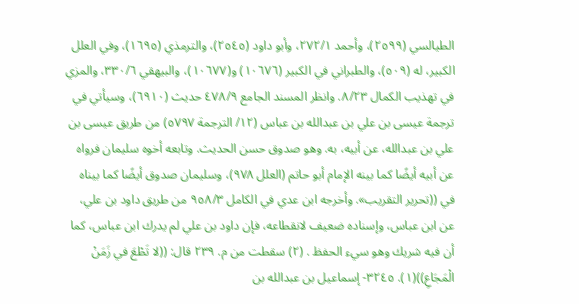الطيالسي (٢٥٩٩)، وأحمد ٢٧٢/١، وأبو داود (٢٥٤٥)، والترمذي (١٦٩٥)، وفي العلل الكبير، له (٥٠٩)، والطبراني في الكبير (١٠٦٧٦) و(١٠٦٧٧)، والبيهقي ٣٣٠/٦، والمزي في تهذيب الكمال ٨/٢٣. وانظر المسند الجامع ٤٧٨/٩ حديث (٦٩١٠)، وسيأتي في ترجمة عيسى بن علي بن عبدالله بن عباس (١٢/ الترجمة ٥٧٩٧) من طريق عيسى بن علي بن عبدالله، عن أبيه، به. وهو صدوق حسن الحديث. وتابعه أخوه سليمان فرواه عن أبيه أيضًا كما بينه الإمام أبو حاتم (العلل ٩٧٨)، وسليمان صدوق أيضًا كما بيناه في ((تحرير التقريب». وأخرجه ابن عدي في الكامل ٩٥٨/٣ من طريق داود بن علي، عن ابن عباس، وإسناده ضعيف لانقطاعه، فإن داود بن علي لم يدرك ابن عباس، كما أن فيه شريك وهو سيء الحفظ . (٢) سقطت من م. ٢٣٩ قال: ((لا تَطْعَ في زَمَنْ الْمَجَاعِ))(١). ٣٢٤٥- إسماعيل بن عبدالله بن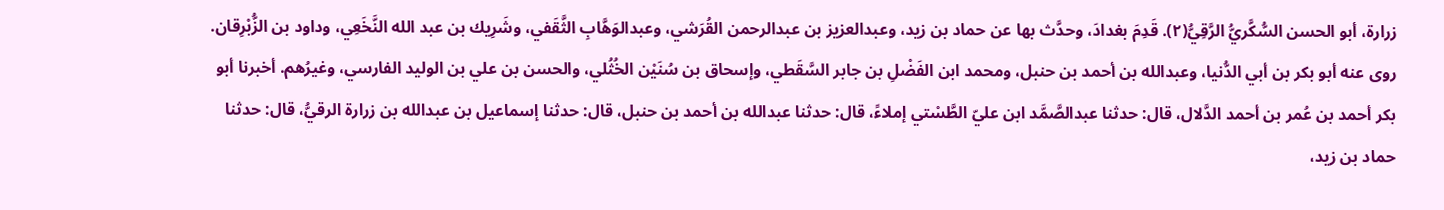زرارة، أبو الحسن السُّكَّريُّ الرَّقِيُّ(٢). قَدِمَ بغدادَ، وحدَّث بها عن حماد بن زيد، وعبدالعزيز بن عبدالرحمن القُرَشي، وعبدالوَهَّابِ الثَّقَفي، وشَرِيك بن عبد الله النَّخَعِي، وداود بن الزُّبْرِقان. روى عنه أبو بكر بن أبي الدُّنيا، وعبدالله بن أحمد بن حنبل، ومحمد ابن الفَضْلِ بن جابر السَّقَطي، وإسحاق بن سُنَيْن الخُثُلي، والحسن بن علي بن الوليد الفارسي، وغیرُهم. أخبرنا أبو بكر أحمد بن عُمر بن أحمد الدَّلال، قال: حدثنا عبدالصَّمَّد ابن عليّ الطَّسْتي إملاءً، قال: حدثنا عبدالله بن أحمد بن حنبل، قال: حدثنا إسماعيل بن عبدالله بن زرارة الرقيُّ، قال: حدثنا حماد بن زيد،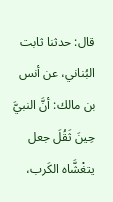قال: حدثنا ثابت البُناني، عن أنس بن مالك: أنَّ النبيَّ حِينَ ثَقُلَ جعل يتغْشَّاه الكَرب،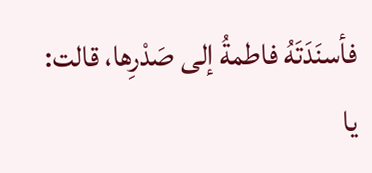فأسنَدَتَهُ فاطمةُ إلى صَدْرِها، قالت: يا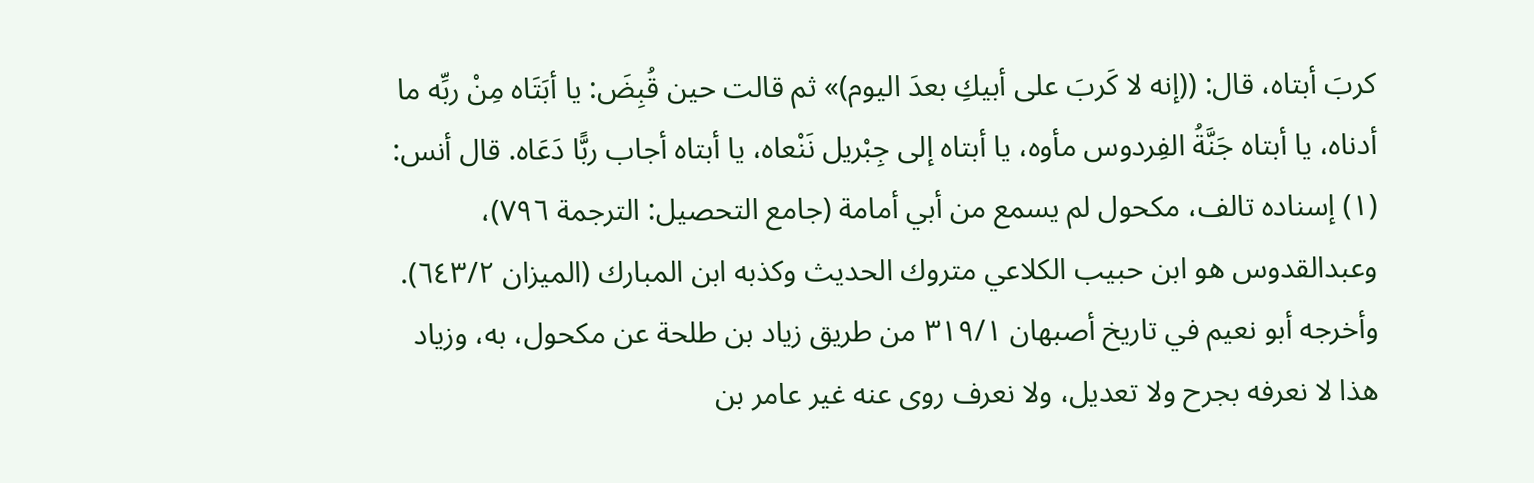كربَ أبتاه، قال: ((إنه لا كَربَ على أبيكِ بعدَ اليوم)» ثم قالت حين قُبِضَ: يا أبَتَاه مِنْ ربِّه ما أدناه، يا أبتاه جَنَّةُ الفِردوس مأوه، يا أبتاه إلى جِبْريل نَنْعاه، يا أبتاه أجاب ربًّا دَعَاه. قال أنس: (١) إسناده تالف، مكحول لم يسمع من أبي أمامة (جامع التحصيل: الترجمة ٧٩٦)، وعبدالقدوس هو ابن حبيب الكلاعي متروك الحديث وكذبه ابن المبارك (الميزان ٦٤٣/٢). وأخرجه أبو نعيم في تاريخ أصبهان ٣١٩/١ من طريق زياد بن طلحة عن مكحول، به، وزياد هذا لا نعرفه بجرح ولا تعديل، ولا نعرف روى عنه غير عامر بن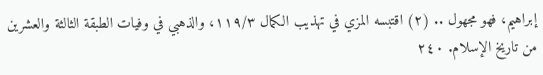إبراهيم، فهو مجهول .. (٢) اقتبسه المزي في تهذيب الكمال ١١٩/٣، والذهبي في وفيات الطبقة الثالثة والعشرين من تاريخ الإسلام. ٢٤٠